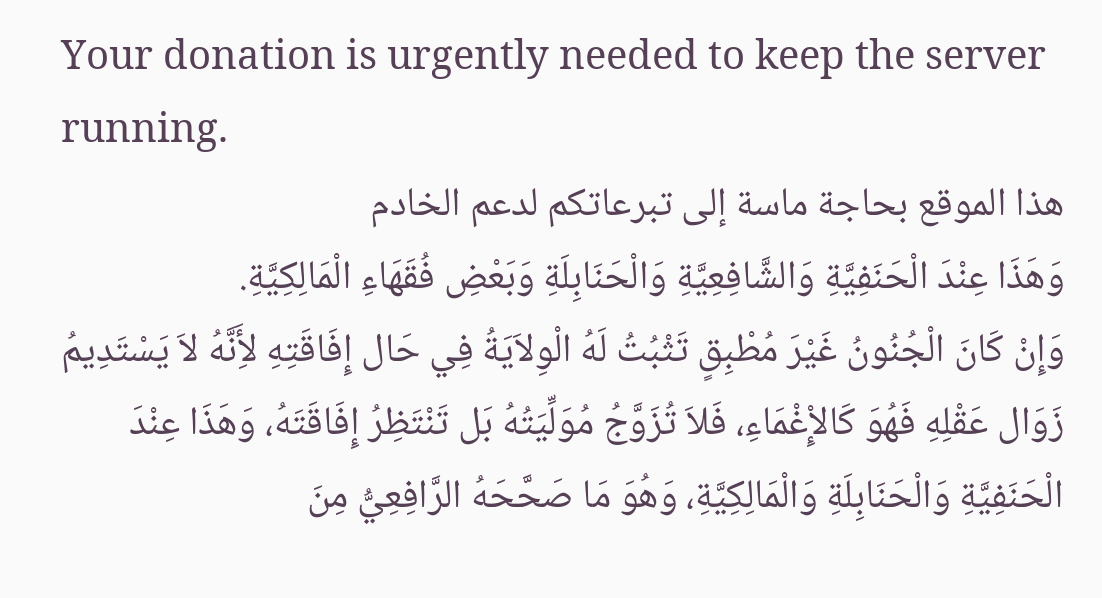Your donation is urgently needed to keep the server running.
هذا الموقع بحاجة ماسة إلى تبرعاتكم لدعم الخادم
وَهَذَا عِنْدَ الْحَنَفِيَّةِ وَالشَّافِعِيَّةِ وَالْحَنَابِلَةِ وَبَعْضِ فُقَهَاءِ الْمَالِكِيَّةِ.
وَإِنْ كَانَ الْجُنُونُ غَيْرَ مُطْبِقٍ تَثْبُتُ لَهُ الْوِلاَيَةُ فِي حَال إِفَاقَتِهِ لأَِنَّهُ لاَ يَسْتَدِيمُ زَوَال عَقْلِهِ فَهُوَ كَالإِْغْمَاءِ، فَلاَ تُزَوَّجُ مُوَلِّيَتُهُ بَل تَنْتَظِرُ إِفَاقَتَهُ، وَهَذَا عِنْدَ الْحَنَفِيَّةِ وَالْحَنَابِلَةِ وَالْمَالِكِيَّةِ، وَهُوَ مَا صَحَّحَهُ الرَّافِعِيُّ مِنَ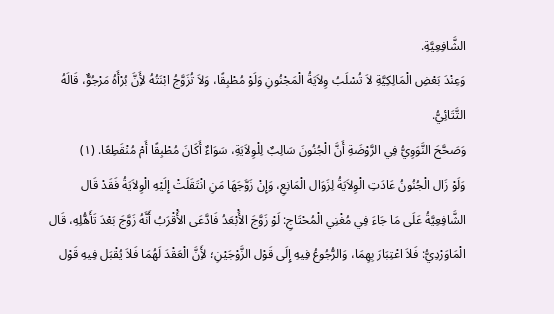الشَّافِعِيَّةِ.
وَعِنْدَ بَعْضِ الْمَالِكِيَّةِ لاَ تُسْلَبُ وِلاَيَةُ الْمَجْنُونِ وَلَوْ مُطْبِقًا، وَلاَ تُزَوَّجُ ابْنَتُهُ لأَِنَّ بُرْأَهُ مَرْجُوٌّ، قَالَهُ التَّتَائِيُّ.
وَصَحَّحَ النَّوَوِيُّ فِي الرَّوْضَةِ أَنَّ الْجُنُونَ سَالِبٌ لِلْوِلاَيَةِ، سَوَاءٌ أَكَانَ مُطْبِقًا أَمْ مُنْقَطِعًا. (١)
وَلَوْ زَال الْجُنُونُ عَادَتِ الْوِلاَيَةُ لِزَوَال الْمَانِعِ، وَإِنْ زَوَّجَهَا مَنِ انْتَقَلَتْ إِلَيْهِ الْوِلاَيَةُ فَقَدْ قَال الشَّافِعِيَّةُ عَلَى مَا جَاءَ فِي مُغْنِي الْمُحْتَاجِ: لَوْ زَوَّجَ الأَْبْعَدُ فَادَّعَى الأَْقْرَبُ أَنَّهُ زَوَّجَ بَعْدَ تَأَهُّلِهِ، قَال الْمَاوَرْدِيُّ: فَلاَ اعْتِبَارَ بِهِمَا، وَالرُّجُوعُ فِيهِ إِلَى قَوْل الزَّوْجَيْنِ؛ لأَِنَّ الْعَقْدَ لَهُمَا فَلاَ يُقْبَل فِيهِ قَوْل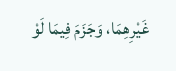غَيْرِهِمَا، وَجَزَمَ فِيمَا لَوْ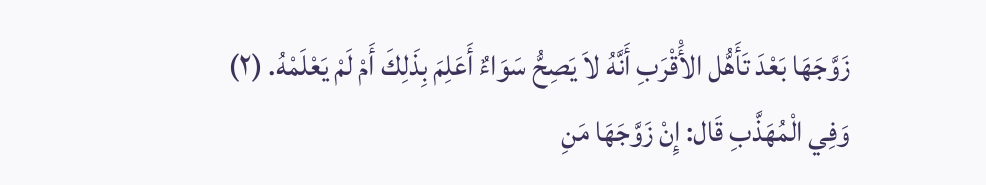زَوَّجَهَا بَعْدَ تَأَهُّل الأَْقْرَبِ أَنَّهُ لاَ يَصِحُّ سَوَاءٌ أَعَلِمَ بِذَلِكَ أَمْ لَمْ يَعْلَمْهُ. (٢)
وَفِي الْمُهَذَّبِ قَال: إِنْ زَوَّجَهَا مَنِ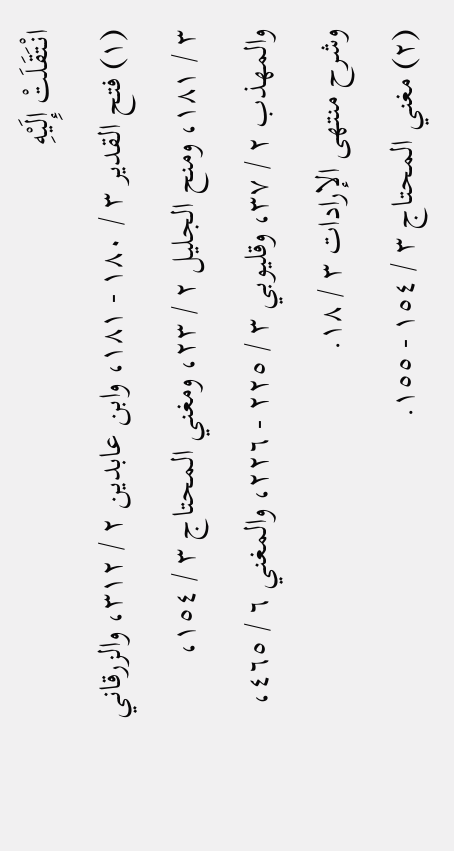انْتَقَلَتْ إِلَيْهِ
(١) فتح القدير ٣ / ١٨٠ - ١٨١، وابن عابدين ٢ / ٣١٢، والزرقاني ٣ / ١٨١، ومنح الجليل ٢ / ٢٣، ومغني المحتاج ٣ / ١٥٤، والمهذب ٢ / ٣٧، وقليوبي ٣ / ٢٢٥ - ٢٢٦، والمغني ٦ / ٤٦٥، وشرح منتهى الإرادات ٣ / ١٨.
(٢) مغني المحتاج ٣ / ١٥٤ - ١٥٥.